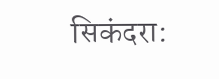सिकंदरा: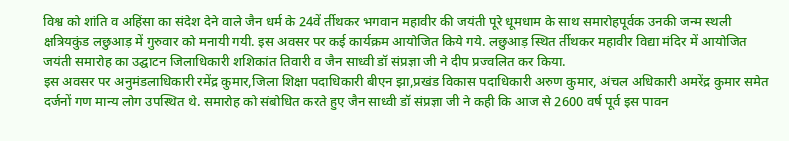विश्व को शांति व अहिंसा का संदेश देने वाले जैन धर्म के 24वें र्तीथकर भगवान महावीर की जयंती पूरे धूमधाम के साथ समारोहपूर्वक उनकी जन्म स्थली क्षत्रियकुंड लछुआड़ में गुरुवार को मनायी गयी. इस अवसर पर कई कार्यक्रम आयोजित किये गये. लछुआड़ स्थित र्तीथकर महावीर विद्या मंदिर में आयोजित जयंती समारोह का उद्घाटन जिलाधिकारी शशिकांत तिवारी व जैन साध्वी डॉ संप्रज्ञा जी ने दीप प्रज्वलित कर किया.
इस अवसर पर अनुमंडलाधिकारी रमेंद्र कुमार,जिला शिक्षा पदाधिकारी बीएन झा,प्रखंड विकास पदाधिकारी अरुण कुमार, अंचल अधिकारी अमरेंद्र कुमार समेत दर्जनों गण मान्य लोग उपस्थित थे. समारोह को संबोधित करते हुए जैन साध्वी डॉ संप्रज्ञा जी ने कही कि आज से 2600 वर्ष पूर्व इस पावन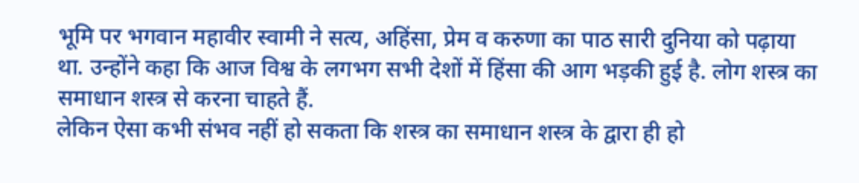भूमि पर भगवान महावीर स्वामी ने सत्य, अहिंसा, प्रेम व करुणा का पाठ सारी दुनिया को पढ़ाया था. उन्होंने कहा कि आज विश्व के लगभग सभी देशों में हिंसा की आग भड़की हुई है. लोग शस्त्र का समाधान शस्त्र से करना चाहते हैं.
लेकिन ऐसा कभी संभव नहीं हो सकता कि शस्त्र का समाधान शस्त्र के द्वारा ही हो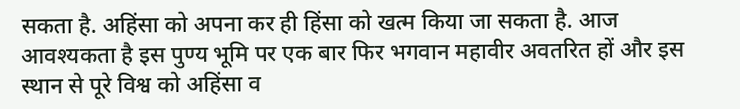सकता है. अहिंसा को अपना कर ही हिंसा को खत्म किया जा सकता है. आज आवश्यकता है इस पुण्य भूमि पर एक बार फिर भगवान महावीर अवतरित हों और इस स्थान से पूरे विश्व को अहिंसा व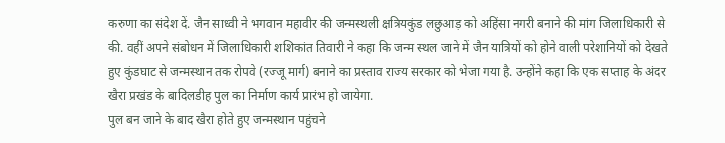करुणा का संदेश दें. जैन साध्वी ने भगवान महावीर की जन्मस्थली क्षत्रियकुंड लछुआड़ को अहिंसा नगरी बनाने की मांग जिलाधिकारी से की. वहीं अपने संबोधन में जिलाधिकारी शशिकांत तिवारी ने कहा कि जन्म स्थल जाने में जैन यात्रियों को होने वाली परेशानियों को देखते हुए कुंडघाट से जन्मस्थान तक रोपवे (रज्जू मार्ग) बनाने का प्रस्ताव राज्य सरकार को भेजा गया है. उन्होंने कहा कि एक सप्ताह के अंदर खैरा प्रखंड के बादिलडीह पुल का निर्माण कार्य प्रारंभ हो जायेगा.
पुल बन जाने के बाद खैरा होते हुए जन्मस्थान पहुंचने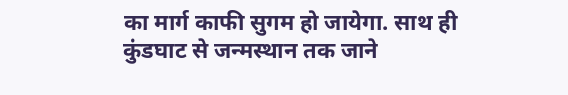का मार्ग काफी सुगम हो जायेगा. साथ ही कुंडघाट से जन्मस्थान तक जाने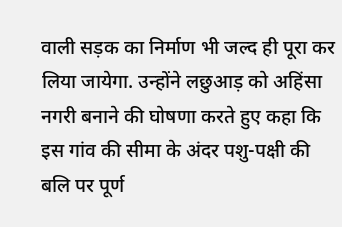वाली सड़क का निर्माण भी जल्द ही पूरा कर लिया जायेगा. उन्होंने लछुआड़ को अहिंसा नगरी बनाने की घोषणा करते हुए कहा कि इस गांव की सीमा के अंदर पशु-पक्षी की बलि पर पूर्ण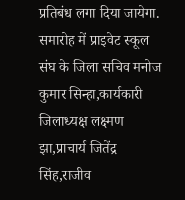प्रतिबंध लगा दिया जायेगा. समारोह में प्राइवेट स्कूल संघ के जिला सचिव मनोज कुमार सिन्हा,कार्यकारी जिलाध्यक्ष लक्ष्मण झा,प्राचार्य जितेंद्र सिंह,राजीव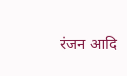रंजन आदि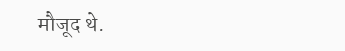मौजूद थे.